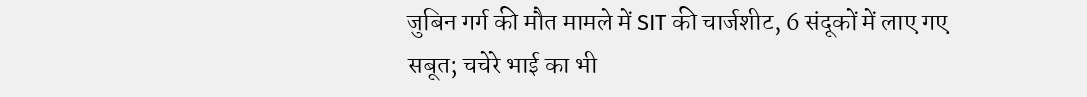जुबिन गर्ग की मौत मामले में SIT की चार्जशीट, 6 संदूकों में लाए गए सबूत; चचेरे भाई का भी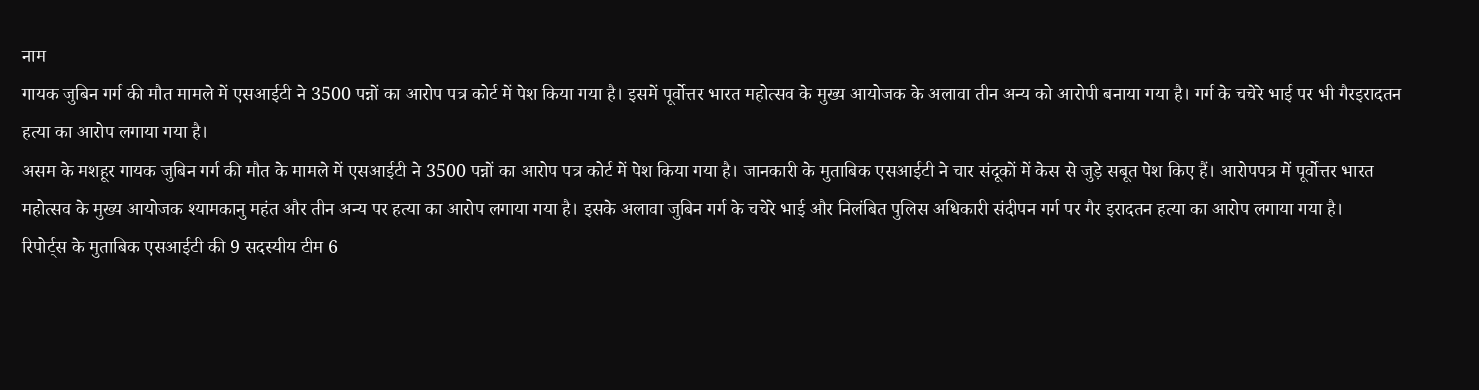नाम
गायक जुबिन गर्ग की मौत मामले में एसआईटी ने 3500 पन्नों का आरोप पत्र कोर्ट में पेश किया गया है। इसमें पूर्वोत्तर भारत महोत्सव के मुख्य आयोजक के अलावा तीन अन्य को आरोपी बनाया गया है। गर्ग के चचेरे भाई पर भी गैरइरादतन हत्या का आरोप लगाया गया है।
असम के मशहूर गायक जुबिन गर्ग की मौत के मामले में एसआईटी ने 3500 पन्नों का आरोप पत्र कोर्ट में पेश किया गया है। जानकारी के मुताबिक एसआईटी ने चार संदूकों में केस से जुड़े सबूत पेश किए हैं। आरोपपत्र में पूर्वोत्तर भारत महोत्सव के मुख्य आयोजक श्यामकानु महंत और तीन अन्य पर हत्या का आरोप लगाया गया है। इसके अलावा जुबिन गर्ग के चचेरे भाई और निलंबित पुलिस अधिकारी संदीपन गर्ग पर गैर इरादतन हत्या का आरोप लगाया गया है।
रिपोर्ट्स के मुताबिक एसआईटी की 9 सदस्यीय टीम 6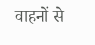वाहनों से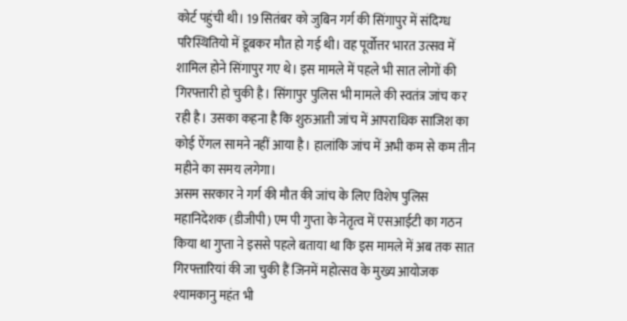कोर्ट पहुंची थी। 19 सितंबर को जुबिन गर्ग की सिंगापुर में संदिग्ध परिस्थितियो में डूबकर मौत हो गई थी। वह पूर्वोत्तर भारत उत्सव में शामिल होने सिंगापुर गए थे। इस मामले में पहले भी सात लोगों की गिरफ्तारी हो चुकी है। सिंगापुर पुलिस भी मामले की स्वतंत्र जांच कर रही है। उसका कहना है कि शुरुआती जांच में आपराधिक साजिश का कोई ऐंगल सामने नहीं आया है। हालांकि जांच में अभी कम से कम तीन महीने का समय लगेगा।
असम सरकार ने गर्ग की मौत की जांच के लिए विशेष पुलिस महानिदेशक (डीजीपी) एम पी गुप्ता के नेतृत्व में एसआईटी का गठन किया था गुप्ता ने इससे पहले बताया था कि इस मामले में अब तक सात गिरफ्तारियां की जा चुकी हैं जिनमें महोत्सव के मुख्य आयोजक श्यामकानु महंत भी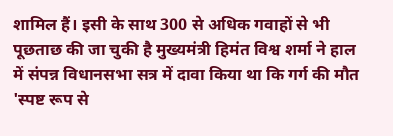शामिल हैं। इसी के साथ 300 से अधिक गवाहों से भी पूछताछ की जा चुकी है मुख्यमंत्री हिमंत विश्व शर्मा ने हाल में संपन्न विधानसभा सत्र में दावा किया था कि गर्ग की मौत 'स्पष्ट रूप से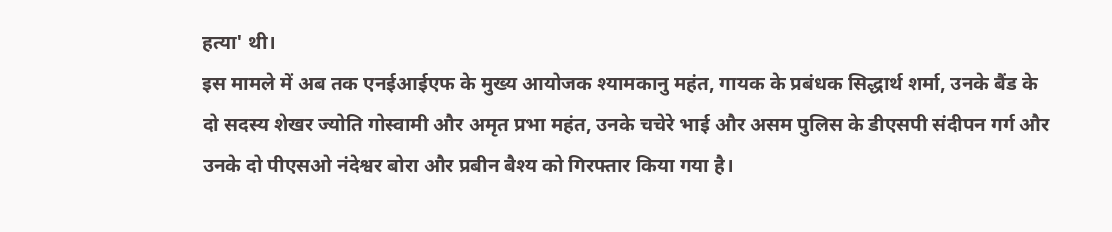हत्या' थी।
इस मामले में अब तक एनईआईएफ के मुख्य आयोजक श्यामकानु महंत, गायक के प्रबंधक सिद्धार्थ शर्मा, उनके बैंड के दो सदस्य शेखर ज्योति गोस्वामी और अमृत प्रभा महंत, उनके चचेरे भाई और असम पुलिस के डीएसपी संदीपन गर्ग और उनके दो पीएसओ नंदेश्वर बोरा और प्रबीन बैश्य को गिरफ्तार किया गया है।